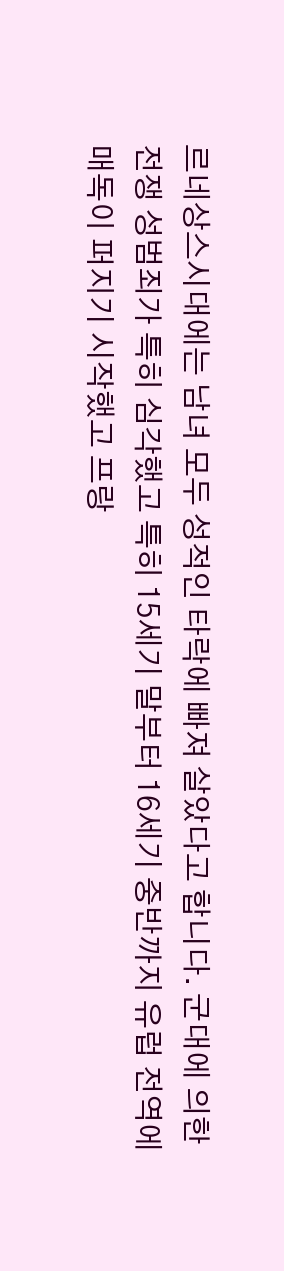르네상스시대에는 남녀 모두 성적인 타락에 빠져 살았다고 합니다. 군대에 의한 전쟁 성범죄가 특히 심각했고 특히 15세기 말부터 16세기 중반까지 유럽 전역에 매독이 퍼지기 시작했고 프랑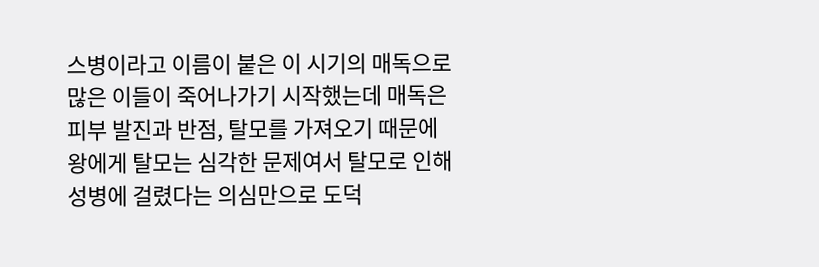스병이라고 이름이 붙은 이 시기의 매독으로 많은 이들이 죽어나가기 시작했는데 매독은 피부 발진과 반점, 탈모를 가져오기 때문에 왕에게 탈모는 심각한 문제여서 탈모로 인해 성병에 걸렸다는 의심만으로 도덕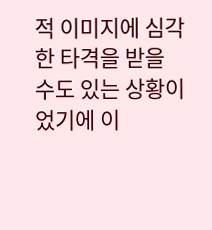적 이미지에 심각한 타격을 받을 수도 있는 상황이었기에 이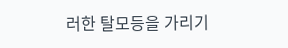러한 탈모등을 가리기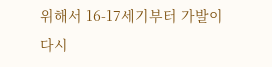위해서 16-17세기부터 가발이 다시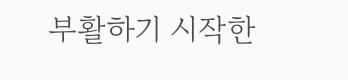부활하기 시작한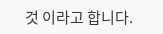것 이라고 합니다.